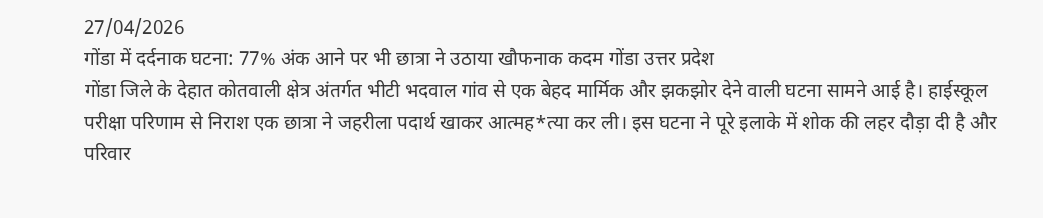27/04/2026
गोंडा में दर्दनाक घटना: 77% अंक आने पर भी छात्रा ने उठाया खौफनाक कदम गोंडा उत्तर प्रदेश
गोंडा जिले के देहात कोतवाली क्षेत्र अंतर्गत भीटी भदवाल गांव से एक बेहद मार्मिक और झकझोर देने वाली घटना सामने आई है। हाईस्कूल परीक्षा परिणाम से निराश एक छात्रा ने जहरीला पदार्थ खाकर आत्मह*त्या कर ली। इस घटना ने पूरे इलाके में शोक की लहर दौड़ा दी है और परिवार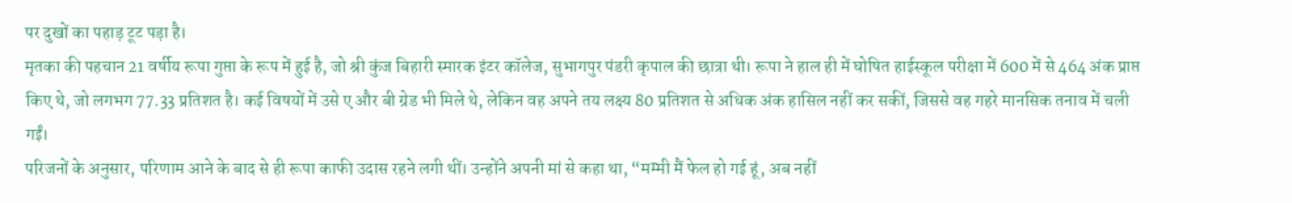पर दुखों का पहाड़ टूट पड़ा है।
मृतका की पहचान 21 वर्षीय रूपा गुप्ता के रूप में हुई है, जो श्री कुंज बिहारी स्मारक इंटर कॉलेज, सुभागपुर पंडरी कृपाल की छात्रा थी। रूपा ने हाल ही में घोषित हाईस्कूल परीक्षा में 600 में से 464 अंक प्राप्त किए थे, जो लगभग 77.33 प्रतिशत है। कई विषयों में उसे ए और बी ग्रेड भी मिले थे, लेकिन वह अपने तय लक्ष्य 80 प्रतिशत से अधिक अंक हासिल नहीं कर सकीं, जिससे वह गहरे मानसिक तनाव में चली गईं।
परिजनों के अनुसार, परिणाम आने के बाद से ही रूपा काफी उदास रहने लगी थीं। उन्होंने अपनी मां से कहा था, “मम्मी मैं फेल हो गई हूं, अब नहीं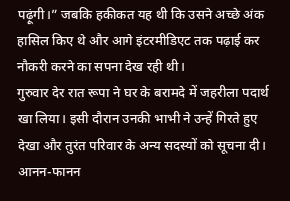पढ़ूंगी।” जबकि हकीकत यह थी कि उसने अच्छे अंक हासिल किए थे और आगे इंटरमीडिएट तक पढ़ाई कर नौकरी करने का सपना देख रही थी।
गुरुवार देर रात रूपा ने घर के बरामदे में जहरीला पदार्थ खा लिया। इसी दौरान उनकी भाभी ने उन्हें गिरते हुए देखा और तुरंत परिवार के अन्य सदस्यों को सूचना दी। आनन-फानन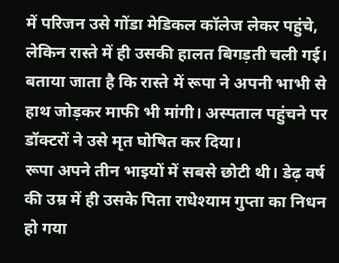में परिजन उसे गोंडा मेडिकल कॉलेज लेकर पहुंचे, लेकिन रास्ते में ही उसकी हालत बिगड़ती चली गई। बताया जाता है कि रास्ते में रूपा ने अपनी भाभी से हाथ जोड़कर माफी भी मांगी। अस्पताल पहुंचने पर डॉक्टरों ने उसे मृत घोषित कर दिया।
रूपा अपने तीन भाइयों में सबसे छोटी थी। डेढ़ वर्ष की उम्र में ही उसके पिता राधेश्याम गुप्ता का निधन हो गया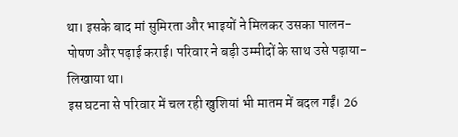था। इसके बाद मां सुमिरता और भाइयों ने मिलकर उसका पालन-पोषण और पढ़ाई कराई। परिवार ने बड़ी उम्मीदों के साथ उसे पढ़ाया-लिखाया था।
इस घटना से परिवार में चल रही खुशियां भी मातम में बदल गईं। 26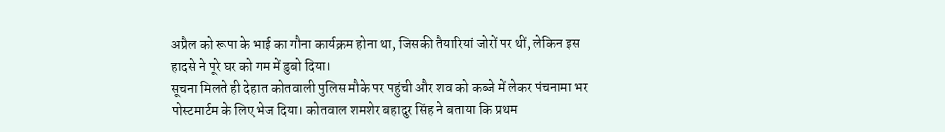अप्रैल को रूपा के भाई का गौना कार्यक्रम होना था, जिसकी तैयारियां जोरों पर थीं, लेकिन इस हादसे ने पूरे घर को गम में डुबो दिया।
सूचना मिलते ही देहात कोतवाली पुलिस मौके पर पहुंची और शव को कब्जे में लेकर पंचनामा भर पोस्टमार्टम के लिए भेज दिया। कोतवाल शमशेर बहादुर सिंह ने बताया कि प्रथम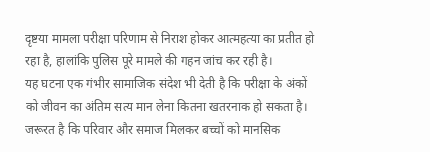दृष्टया मामला परीक्षा परिणाम से निराश होकर आत्महत्या का प्रतीत हो रहा है, हालांकि पुलिस पूरे मामले की गहन जांच कर रही है।
यह घटना एक गंभीर सामाजिक संदेश भी देती है कि परीक्षा के अंकों को जीवन का अंतिम सत्य मान लेना कितना खतरनाक हो सकता है। जरूरत है कि परिवार और समाज मिलकर बच्चों को मानसिक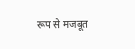रूप से मजबूत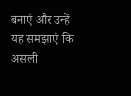बनाएं और उन्हें यह समझाएं कि असली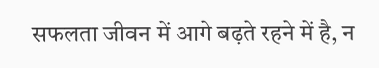सफलता जीवन में आगे बढ़ते रहने में है, न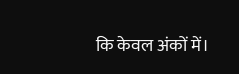कि केवल अंकों में।